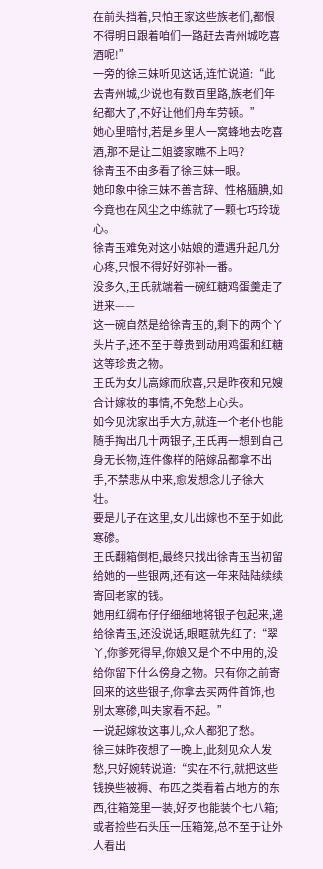在前头挡着,只怕王家这些族老们,都恨不得明日跟着咱们一路赶去青州城吃喜酒呢!”
一旁的徐三妹听见这话,连忙说道:“此去青州城,少说也有数百里路,族老们年纪都大了,不好让他们舟车劳顿。”
她心里暗忖,若是乡里人一窝蜂地去吃喜酒,那不是让二姐婆家瞧不上吗?
徐青玉不由多看了徐三妹一眼。
她印象中徐三妹不善言辞、性格腼腆,如今竟也在风尘之中练就了一颗七巧玲珑心。
徐青玉难免对这小姑娘的遭遇升起几分心疼,只恨不得好好弥补一番。
没多久,王氏就端着一碗红糖鸡蛋羹走了进来——
这一碗自然是给徐青玉的,剩下的两个丫头片子,还不至于尊贵到动用鸡蛋和红糖这等珍贵之物。
王氏为女儿高嫁而欣喜,只是昨夜和兄嫂合计嫁妆的事情,不免愁上心头。
如今见沈家出手大方,就连一个老仆也能随手掏出几十两银子,王氏再一想到自己身无长物,连件像样的陪嫁品都拿不出手,不禁悲从中来,愈发想念儿子徐大壮。
要是儿子在这里,女儿出嫁也不至于如此寒碜。
王氏翻箱倒柜,最终只找出徐青玉当初留给她的一些银两,还有这一年来陆陆续续寄回老家的钱。
她用红绸布仔仔细细地将银子包起来,递给徐青玉,还没说话,眼眶就先红了:“翠丫,你爹死得早,你娘又是个不中用的,没给你留下什么傍身之物。只有你之前寄回来的这些银子,你拿去买两件首饰,也别太寒碜,叫夫家看不起。”
一说起嫁妆这事儿,众人都犯了愁。
徐三妹昨夜想了一晚上,此刻见众人发愁,只好婉转说道:“实在不行,就把这些钱换些被褥、布匹之类看着占地方的东西,往箱笼里一装,好歹也能装个七八箱;或者捡些石头压一压箱笼,总不至于让外人看出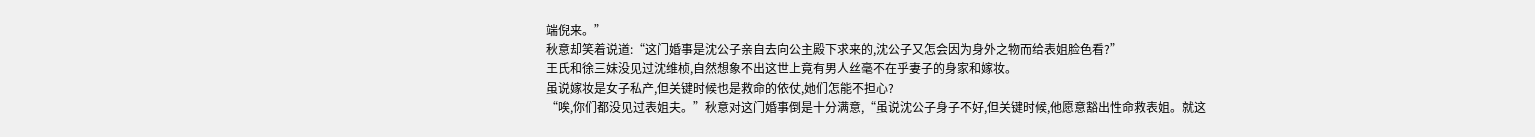端倪来。”
秋意却笑着说道:“这门婚事是沈公子亲自去向公主殿下求来的,沈公子又怎会因为身外之物而给表姐脸色看?”
王氏和徐三妹没见过沈维桢,自然想象不出这世上竟有男人丝毫不在乎妻子的身家和嫁妆。
虽说嫁妆是女子私产,但关键时候也是救命的依仗,她们怎能不担心?
“唉,你们都没见过表姐夫。”秋意对这门婚事倒是十分满意,“虽说沈公子身子不好,但关键时候,他愿意豁出性命救表姐。就这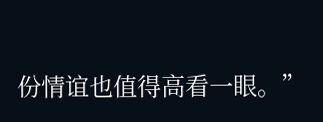份情谊也值得高看一眼。”